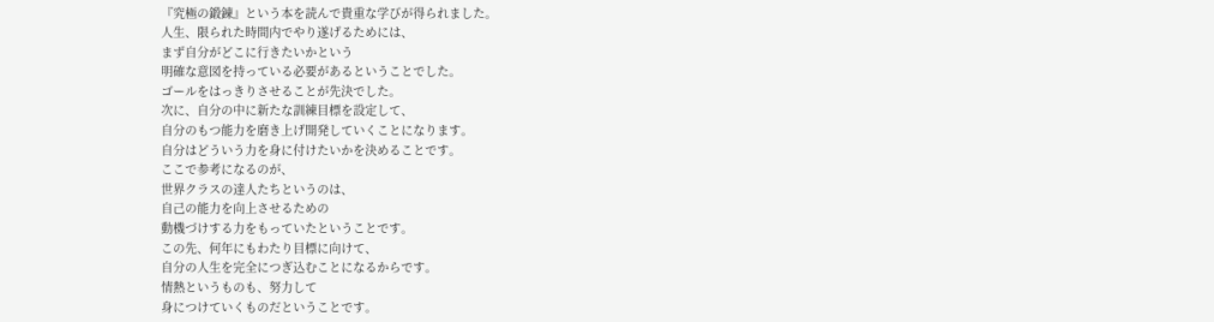『究極の鍛錬』という本を読んで貴重な学びが得られました。
人生、限られた時間内でやり遂げるためには、
まず自分がどこに行きたいかという
明確な意図を持っている必要があるということでした。
ゴールをはっきりさせることが先決でした。
次に、自分の中に新たな訓練目標を設定して、
自分のもつ能力を磨き上げ開発していくことになります。
自分はどういう力を身に付けたいかを決めることです。
ここで参考になるのが、
世界クラスの達人たちというのは、
自己の能力を向上させるための
動機づけする力をもっていたということです。
この先、何年にもわたり目標に向けて、
自分の人生を完全につぎ込むことになるからです。
情熱というものも、努力して
身につけていくものだということです。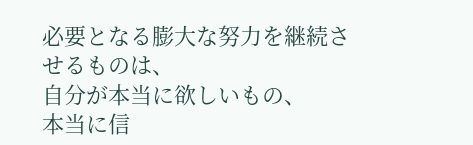必要となる膨大な努力を継続させるものは、
自分が本当に欲しいもの、
本当に信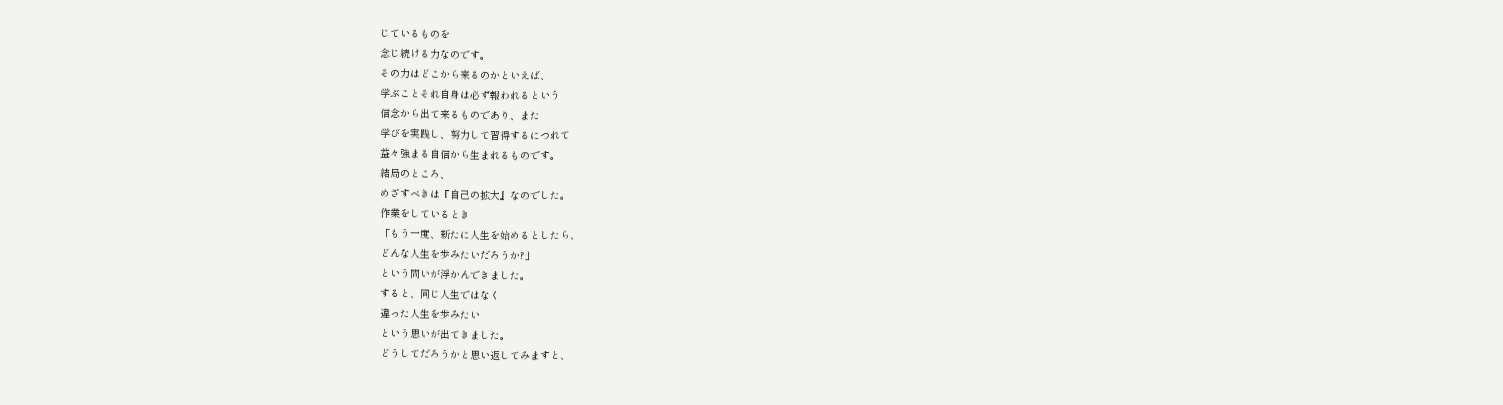じているものを
念じ続ける力なのです。
その力はどこから来るのかといえば、
学ぶことそれ自身は必ず報われるという
信念から出て来るものであり、また
学びを実践し、努力して習得するにつれて
益々強まる自信から生まれるものです。
結局のところ、
めざすべきは『自己の拡大』なのでした。
作業をしているとき
「もう一度、新たに人生を始めるとしたら、
どんな人生を歩みたいだろうか?」
という問いが浮かんできました。
すると、同じ人生ではなく
違った人生を歩みたい
という思いが出てきました。
どうしてだろうかと思い返してみますと、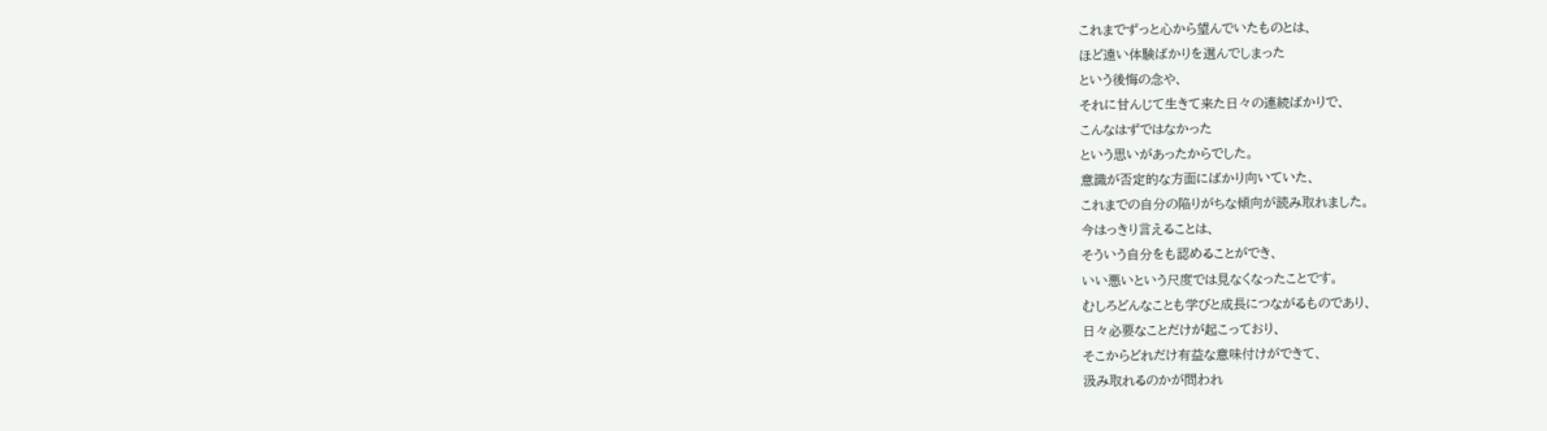これまでずっと心から望んでいたものとは、
ほど遠い体験ばかりを選んでしまった
という後悔の念や、
それに甘んじて生きて来た日々の連続ばかりで、
こんなはずではなかった
という思いがあったからでした。
意識が否定的な方面にばかり向いていた、
これまでの自分の陥りがちな傾向が読み取れました。
今はっきり言えることは、
そういう自分をも認めることができ、
いい悪いという尺度では見なくなったことです。
むしろどんなことも学びと成長につながるものであり、
日々必要なことだけが起こっており、
そこからどれだけ有益な意味付けができて、
汲み取れるのかが問われ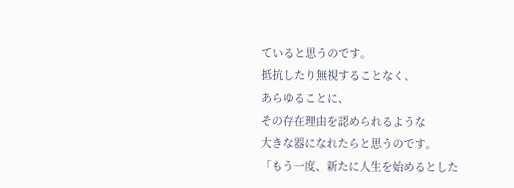ていると思うのです。
抵抗したり無視することなく、
あらゆることに、
その存在理由を認められるような
大きな器になれたらと思うのです。
「もう一度、新たに人生を始めるとした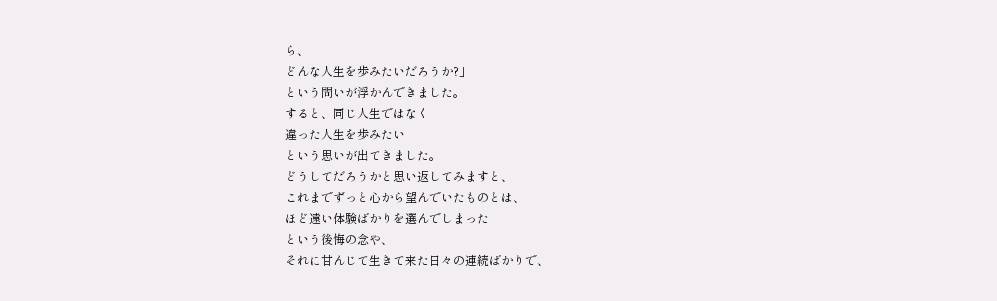ら、
どんな人生を歩みたいだろうか?」
という問いが浮かんできました。
すると、同じ人生ではなく
違った人生を歩みたい
という思いが出てきました。
どうしてだろうかと思い返してみますと、
これまでずっと心から望んでいたものとは、
ほど遠い体験ばかりを選んでしまった
という後悔の念や、
それに甘んじて生きて来た日々の連続ばかりで、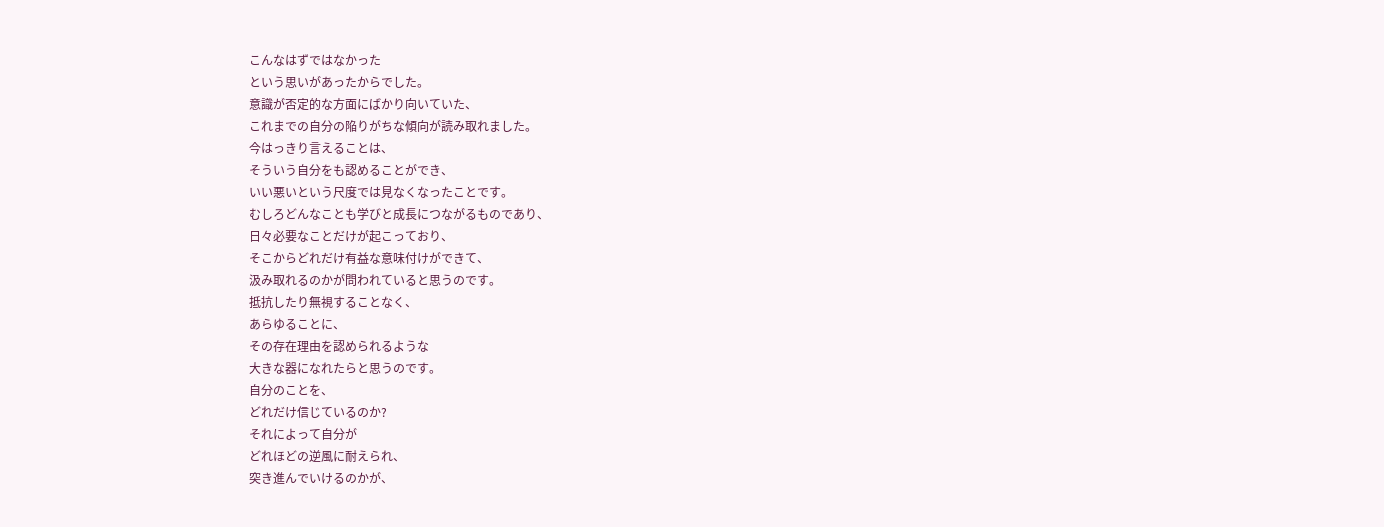こんなはずではなかった
という思いがあったからでした。
意識が否定的な方面にばかり向いていた、
これまでの自分の陥りがちな傾向が読み取れました。
今はっきり言えることは、
そういう自分をも認めることができ、
いい悪いという尺度では見なくなったことです。
むしろどんなことも学びと成長につながるものであり、
日々必要なことだけが起こっており、
そこからどれだけ有益な意味付けができて、
汲み取れるのかが問われていると思うのです。
抵抗したり無視することなく、
あらゆることに、
その存在理由を認められるような
大きな器になれたらと思うのです。
自分のことを、
どれだけ信じているのか?
それによって自分が
どれほどの逆風に耐えられ、
突き進んでいけるのかが、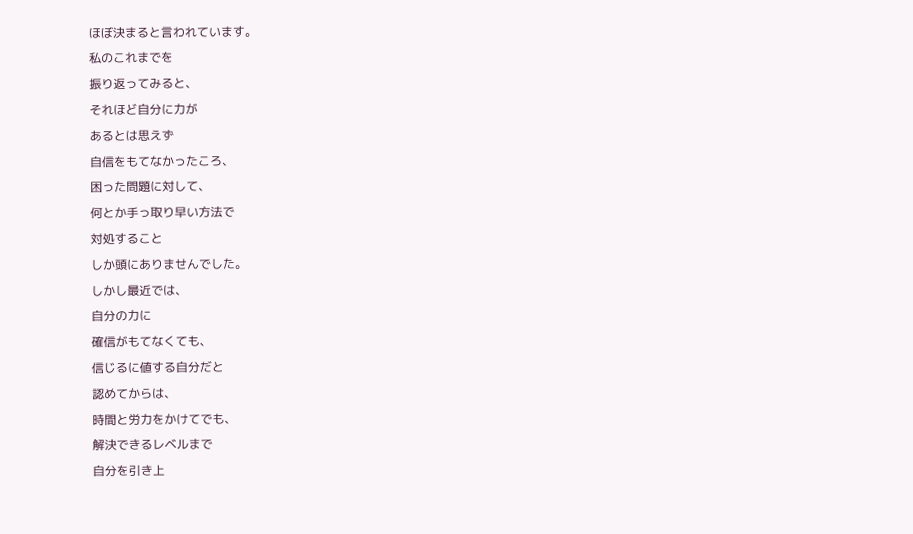ほぼ決まると言われています。
私のこれまでを
振り返ってみると、
それほど自分に力が
あるとは思えず
自信をもてなかったころ、
困った問題に対して、
何とか手っ取り早い方法で
対処すること
しか頭にありませんでした。
しかし最近では、
自分の力に
確信がもてなくても、
信じるに値する自分だと
認めてからは、
時間と労力をかけてでも、
解決できるレベルまで
自分を引き上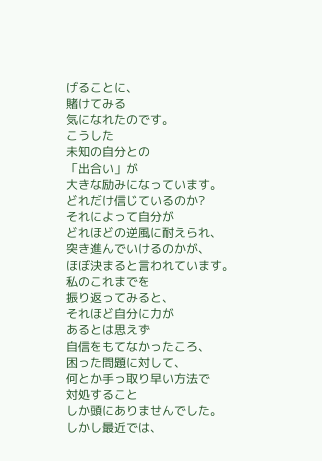げることに、
賭けてみる
気になれたのです。
こうした
未知の自分との
「出合い」が
大きな励みになっています。
どれだけ信じているのか?
それによって自分が
どれほどの逆風に耐えられ、
突き進んでいけるのかが、
ほぼ決まると言われています。
私のこれまでを
振り返ってみると、
それほど自分に力が
あるとは思えず
自信をもてなかったころ、
困った問題に対して、
何とか手っ取り早い方法で
対処すること
しか頭にありませんでした。
しかし最近では、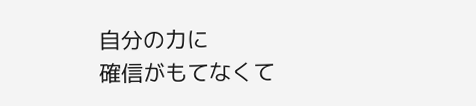自分の力に
確信がもてなくて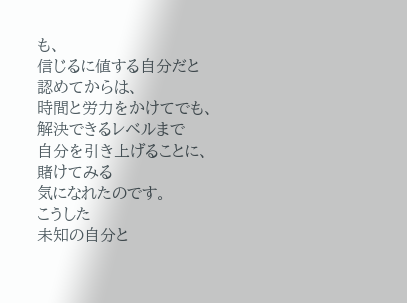も、
信じるに値する自分だと
認めてからは、
時間と労力をかけてでも、
解決できるレベルまで
自分を引き上げることに、
賭けてみる
気になれたのです。
こうした
未知の自分と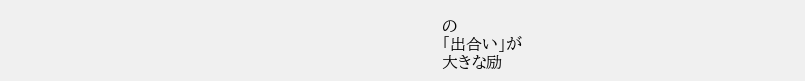の
「出合い」が
大きな励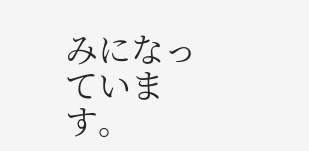みになっています。